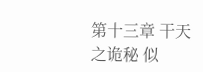第十三章 干天之诡秘 似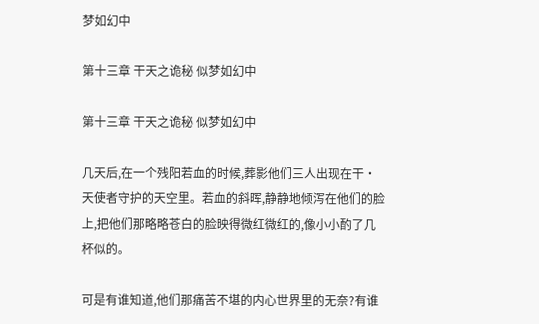梦如幻中

第十三章 干天之诡秘 似梦如幻中

第十三章 干天之诡秘 似梦如幻中

几天后,在一个残阳若血的时候,葬影他们三人出现在干•天使者守护的天空里。若血的斜晖,静静地倾泻在他们的脸上,把他们那略略苍白的脸映得微红微红的,像小小酌了几杯似的。

可是有谁知道,他们那痛苦不堪的内心世界里的无奈?有谁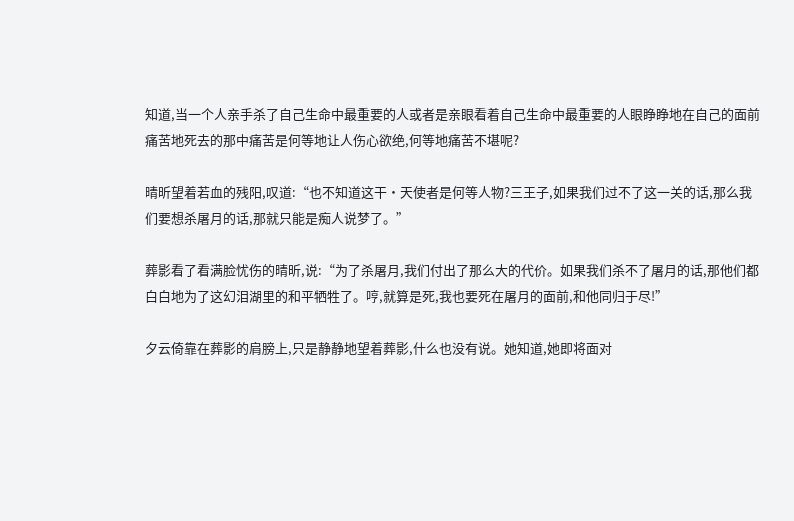知道,当一个人亲手杀了自己生命中最重要的人或者是亲眼看着自己生命中最重要的人眼睁睁地在自己的面前痛苦地死去的那中痛苦是何等地让人伤心欲绝,何等地痛苦不堪呢?

晴昕望着若血的残阳,叹道:“也不知道这干•天使者是何等人物?三王子,如果我们过不了这一关的话,那么我们要想杀屠月的话,那就只能是痴人说梦了。”

葬影看了看满脸忧伤的晴昕,说:“为了杀屠月,我们付出了那么大的代价。如果我们杀不了屠月的话,那他们都白白地为了这幻泪湖里的和平牺牲了。哼,就算是死,我也要死在屠月的面前,和他同归于尽!”

夕云倚靠在葬影的肩膀上,只是静静地望着葬影,什么也没有说。她知道,她即将面对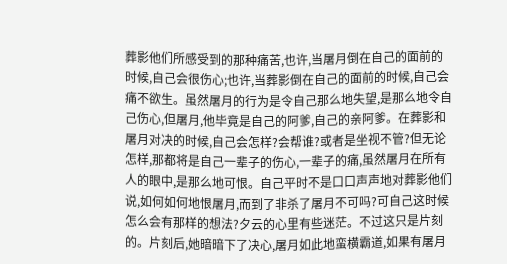葬影他们所感受到的那种痛苦,也许,当屠月倒在自己的面前的时候,自己会很伤心;也许,当葬影倒在自己的面前的时候,自己会痛不欲生。虽然屠月的行为是令自己那么地失望,是那么地令自己伤心,但屠月,他毕竟是自己的阿爹,自己的亲阿爹。在葬影和屠月对决的时候,自己会怎样?会帮谁?或者是坐视不管?但无论怎样,那都将是自己一辈子的伤心,一辈子的痛,虽然屠月在所有人的眼中,是那么地可恨。自己平时不是口口声声地对葬影他们说,如何如何地恨屠月,而到了非杀了屠月不可吗?可自己这时候怎么会有那样的想法?夕云的心里有些迷茫。不过这只是片刻的。片刻后,她暗暗下了决心,屠月如此地蛮横霸道,如果有屠月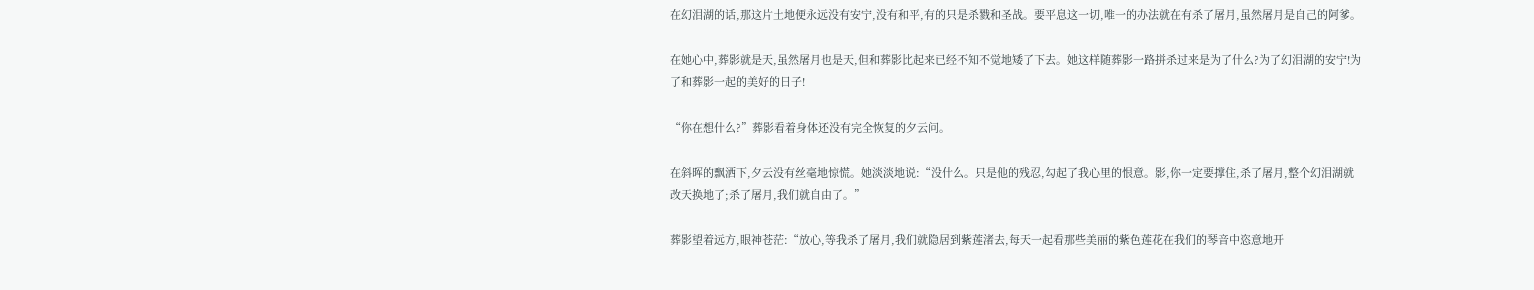在幻泪湖的话,那这片土地便永远没有安宁,没有和平,有的只是杀戮和圣战。要平息这一切,唯一的办法就在有杀了屠月,虽然屠月是自己的阿爹。

在她心中,葬影就是天,虽然屠月也是天,但和葬影比起来已经不知不觉地矮了下去。她这样随葬影一路拼杀过来是为了什么?为了幻泪湖的安宁!为了和葬影一起的美好的日子!

“你在想什么?”葬影看着身体还没有完全恢复的夕云问。

在斜晖的飘洒下,夕云没有丝毫地惊慌。她淡淡地说:“没什么。只是他的残忍,勾起了我心里的恨意。影,你一定要撑住,杀了屠月,整个幻泪湖就改天换地了;杀了屠月,我们就自由了。”

葬影望着远方,眼神苍茫:“放心,等我杀了屠月,我们就隐居到紫莲渚去,每天一起看那些美丽的紫色莲花在我们的琴音中恣意地开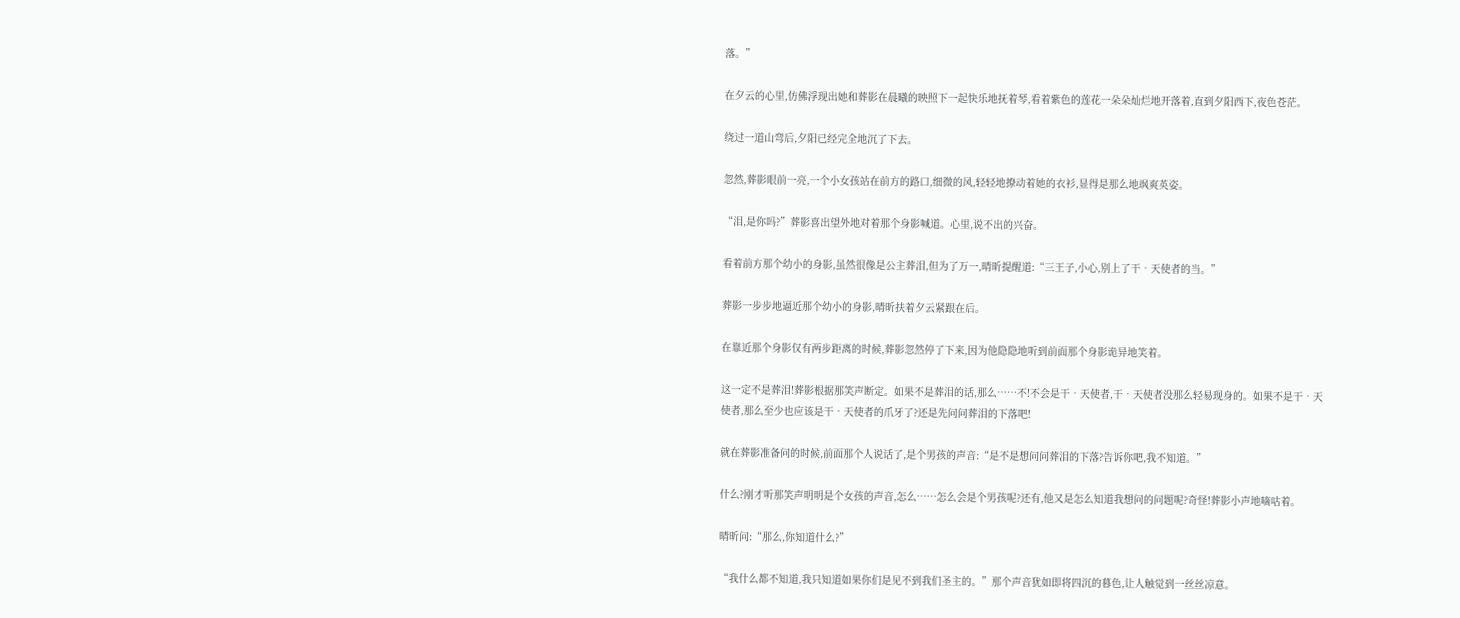落。”

在夕云的心里,仿佛浮现出她和葬影在晨曦的映照下一起快乐地抚着琴,看着紫色的莲花一朵朵灿烂地开落着,直到夕阳西下,夜色苍茫。

绕过一道山弯后,夕阳已经完全地沉了下去。

忽然,葬影眼前一亮,一个小女孩站在前方的路口,细微的风,轻轻地撩动着她的衣衫,显得是那么地飒爽英姿。

“泪,是你吗?”葬影喜出望外地对着那个身影喊道。心里,说不出的兴奋。

看着前方那个幼小的身影,虽然很像是公主葬泪,但为了万一,晴昕提醒道:“三王子,小心,别上了干•天使者的当。”

葬影一步步地逼近那个幼小的身影,晴昕扶着夕云紧跟在后。

在靠近那个身影仅有两步距离的时候,葬影忽然停了下来,因为他隐隐地听到前面那个身影诡异地笑着。

这一定不是葬泪!葬影根据那笑声断定。如果不是葬泪的话,那么……不!不会是干•天使者,干•天使者没那么轻易现身的。如果不是干•天使者,那么至少也应该是干•天使者的爪牙了?还是先问问葬泪的下落吧!

就在葬影准备问的时候,前面那个人说话了,是个男孩的声音:“是不是想问问葬泪的下落?告诉你吧,我不知道。”

什么?刚才听那笑声明明是个女孩的声音,怎么……怎么会是个男孩呢?还有,他又是怎么知道我想问的问题呢?奇怪!葬影小声地嘀咕着。

晴昕问:“那么,你知道什么?”

“我什么都不知道,我只知道如果你们是见不到我们圣主的。”那个声音犹如即将四沉的暮色,让人触觉到一丝丝凉意。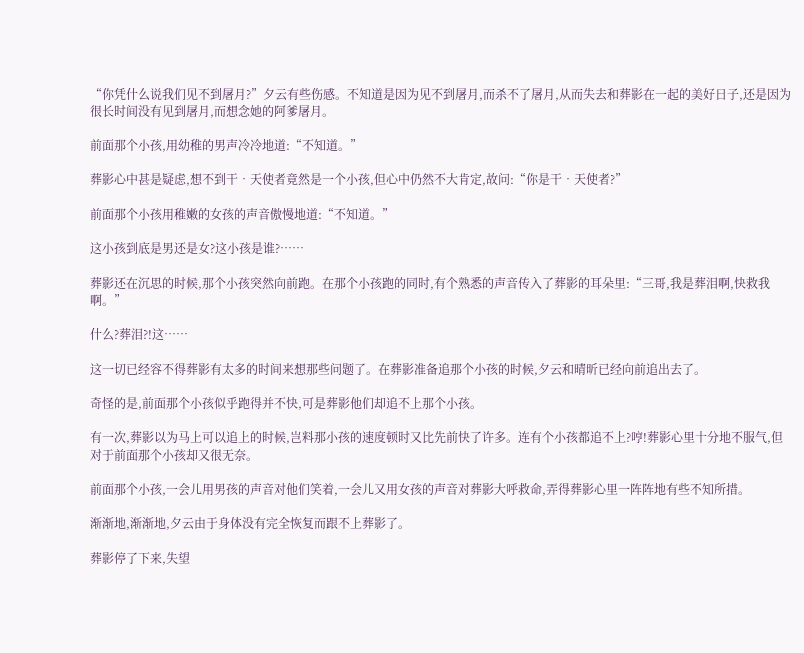“你凭什么说我们见不到屠月?”夕云有些伤感。不知道是因为见不到屠月,而杀不了屠月,从而失去和葬影在一起的美好日子,还是因为很长时间没有见到屠月,而想念她的阿爹屠月。

前面那个小孩,用幼稚的男声冷冷地道:“不知道。”

葬影心中甚是疑虑,想不到干•天使者竟然是一个小孩,但心中仍然不大肯定,故问:“你是干•天使者?”

前面那个小孩用稚嫩的女孩的声音傲慢地道:“不知道。”

这小孩到底是男还是女?这小孩是谁?……

葬影还在沉思的时候,那个小孩突然向前跑。在那个小孩跑的同时,有个熟悉的声音传入了葬影的耳朵里:“三哥,我是葬泪啊,快救我啊。”

什么?葬泪?!这……

这一切已经容不得葬影有太多的时间来想那些问题了。在葬影准备追那个小孩的时候,夕云和晴昕已经向前追出去了。

奇怪的是,前面那个小孩似乎跑得并不快,可是葬影他们却追不上那个小孩。

有一次,葬影以为马上可以追上的时候,岂料那小孩的速度顿时又比先前快了许多。连有个小孩都追不上?哼!葬影心里十分地不服气,但对于前面那个小孩却又很无奈。

前面那个小孩,一会儿用男孩的声音对他们笑着,一会儿又用女孩的声音对葬影大呼救命,弄得葬影心里一阵阵地有些不知所措。

渐渐地,渐渐地,夕云由于身体没有完全恢复而跟不上葬影了。

葬影停了下来,失望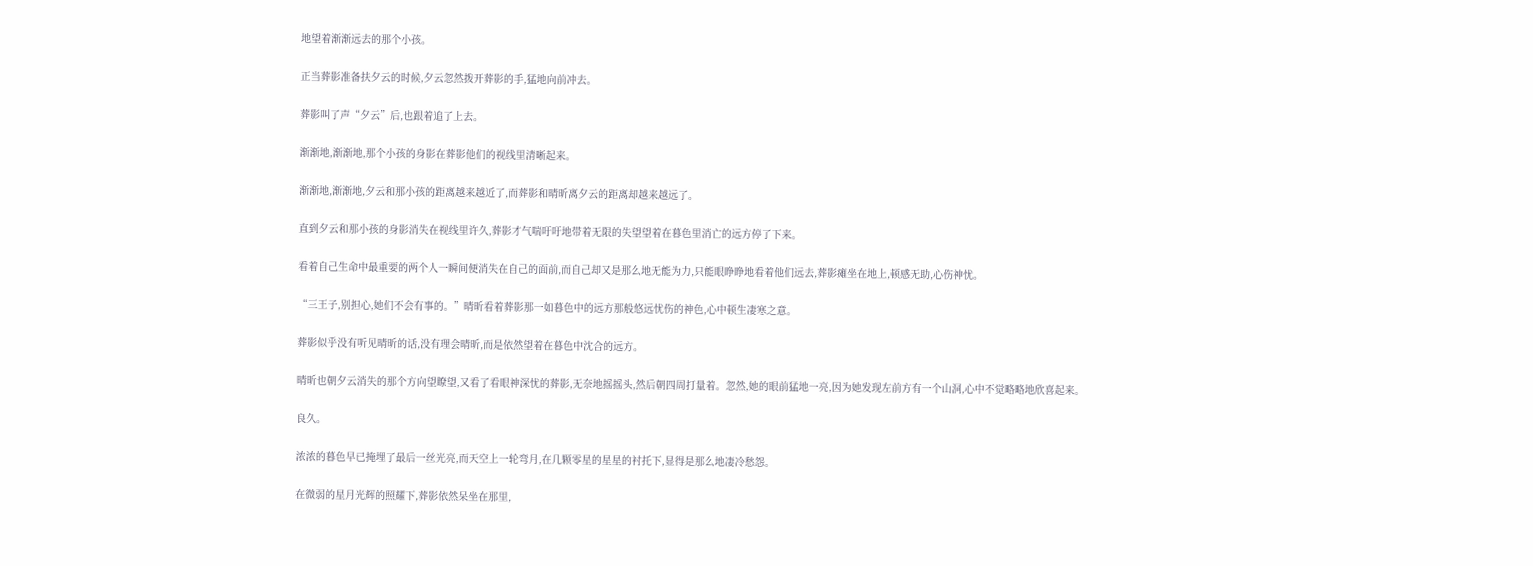地望着渐渐远去的那个小孩。

正当葬影准备扶夕云的时候,夕云忽然拨开葬影的手,猛地向前冲去。

葬影叫了声“夕云”后,也跟着追了上去。

渐渐地,渐渐地,那个小孩的身影在葬影他们的视线里清晰起来。

渐渐地,渐渐地,夕云和那小孩的距离越来越近了,而葬影和晴昕离夕云的距离却越来越远了。

直到夕云和那小孩的身影消失在视线里许久,葬影才气喘吁吁地带着无限的失望望着在暮色里消亡的远方停了下来。

看着自己生命中最重要的两个人一瞬间便消失在自己的面前,而自己却又是那么地无能为力,只能眼睁睁地看着他们远去,葬影瘫坐在地上,顿感无助,心伤神忧。

“三王子,别担心,她们不会有事的。”晴昕看着葬影那一如暮色中的远方那般悠远忧伤的神色,心中顿生凄寒之意。

葬影似乎没有听见晴昕的话,没有理会晴昕,而是依然望着在暮色中沈合的远方。

晴昕也朝夕云消失的那个方向望瞭望,又看了看眼神深忧的葬影,无奈地摇摇头,然后朝四周打量着。忽然,她的眼前猛地一亮,因为她发现左前方有一个山洞,心中不觉略略地欣喜起来。

良久。

浓浓的暮色早已掩埋了最后一丝光亮,而天空上一轮弯月,在几颗零星的星星的衬托下,显得是那么地凄冷愁怨。

在微弱的星月光辉的照耀下,葬影依然呆坐在那里,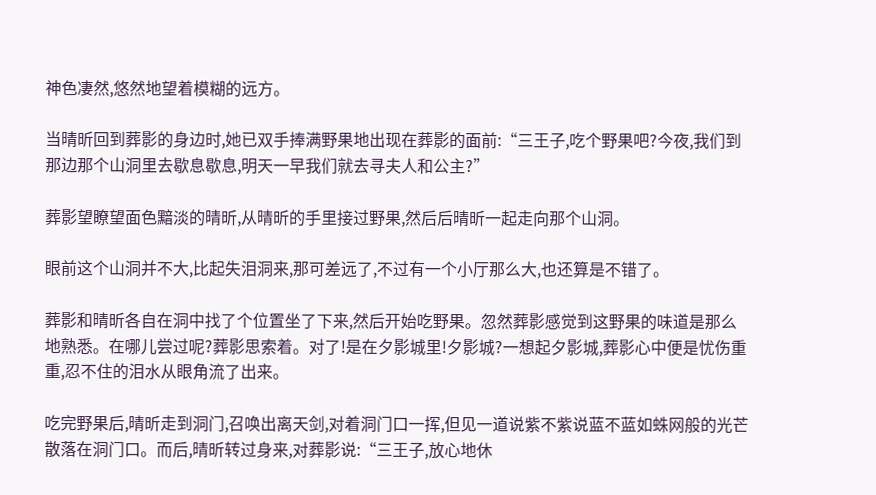神色凄然,悠然地望着模糊的远方。

当晴昕回到葬影的身边时,她已双手捧满野果地出现在葬影的面前:“三王子,吃个野果吧?今夜,我们到那边那个山洞里去歇息歇息,明天一早我们就去寻夫人和公主?”

葬影望瞭望面色黯淡的晴昕,从晴昕的手里接过野果,然后后晴昕一起走向那个山洞。

眼前这个山洞并不大,比起失泪洞来,那可差远了,不过有一个小厅那么大,也还算是不错了。

葬影和晴昕各自在洞中找了个位置坐了下来,然后开始吃野果。忽然葬影感觉到这野果的味道是那么地熟悉。在哪儿尝过呢?葬影思索着。对了!是在夕影城里!夕影城?一想起夕影城,葬影心中便是忧伤重重,忍不住的泪水从眼角流了出来。

吃完野果后,晴昕走到洞门,召唤出离天剑,对着洞门口一挥,但见一道说紫不紫说蓝不蓝如蛛网般的光芒散落在洞门口。而后,晴昕转过身来,对葬影说:“三王子,放心地休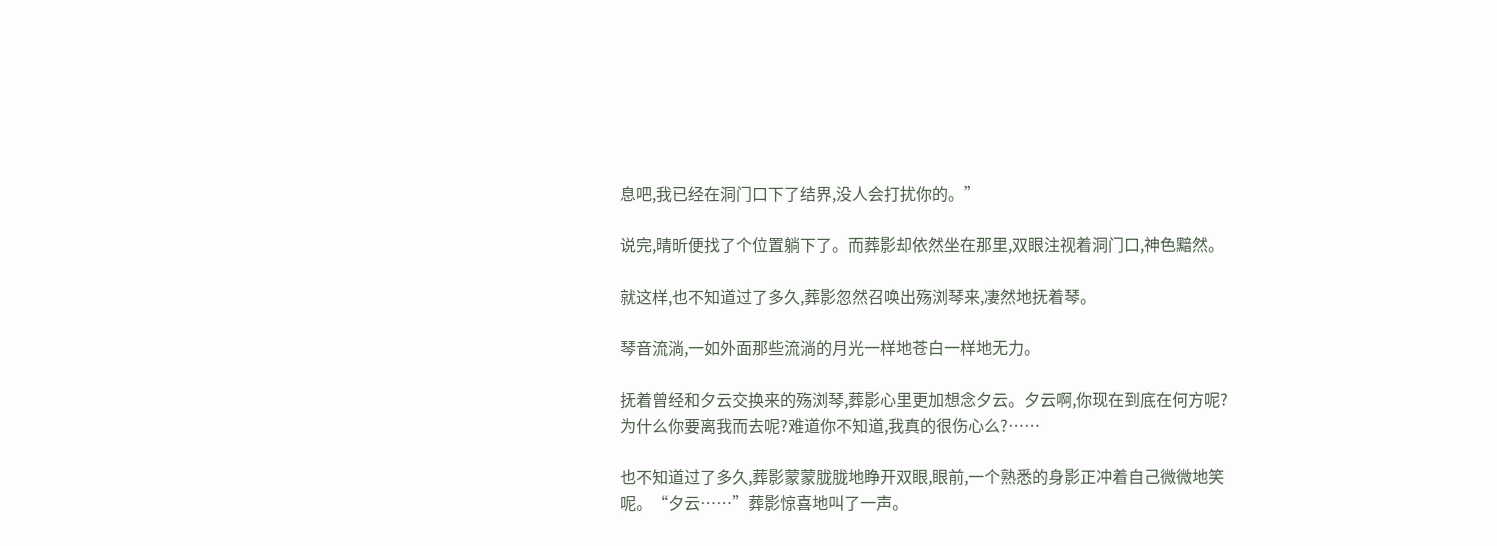息吧,我已经在洞门口下了结界,没人会打扰你的。”

说完,晴昕便找了个位置躺下了。而葬影却依然坐在那里,双眼注视着洞门口,神色黯然。

就这样,也不知道过了多久,葬影忽然召唤出殇浏琴来,凄然地抚着琴。

琴音流淌,一如外面那些流淌的月光一样地苍白一样地无力。

抚着曾经和夕云交换来的殇浏琴,葬影心里更加想念夕云。夕云啊,你现在到底在何方呢?为什么你要离我而去呢?难道你不知道,我真的很伤心么?……

也不知道过了多久,葬影蒙蒙胧胧地睁开双眼,眼前,一个熟悉的身影正冲着自己微微地笑呢。“夕云……”葬影惊喜地叫了一声。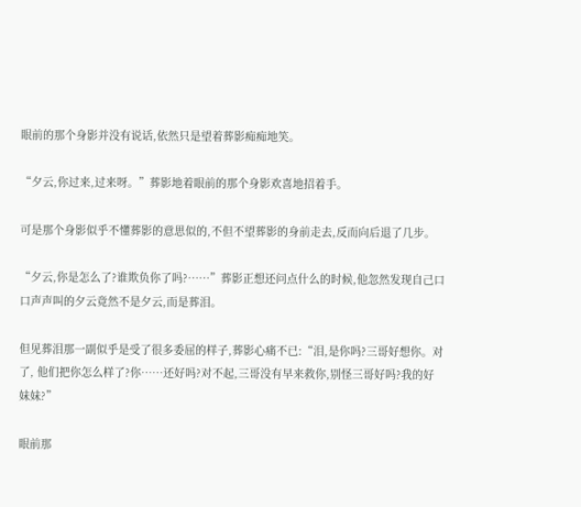眼前的那个身影并没有说话,依然只是望着葬影痴痴地笑。

“夕云,你过来,过来呀。”葬影地着眼前的那个身影欢喜地招着手。

可是那个身影似乎不懂葬影的意思似的,不但不望葬影的身前走去,反而向后退了几步。

“夕云,你是怎么了?谁欺负你了吗?……”葬影正想还问点什么的时候,他忽然发现自己口口声声叫的夕云竟然不是夕云,而是葬泪。

但见葬泪那一副似乎是受了很多委屈的样子,葬影心痛不已:“泪,是你吗?三哥好想你。对了, 他们把你怎么样了?你……还好吗?对不起,三哥没有早来救你,别怪三哥好吗?我的好妹妹?”

眼前那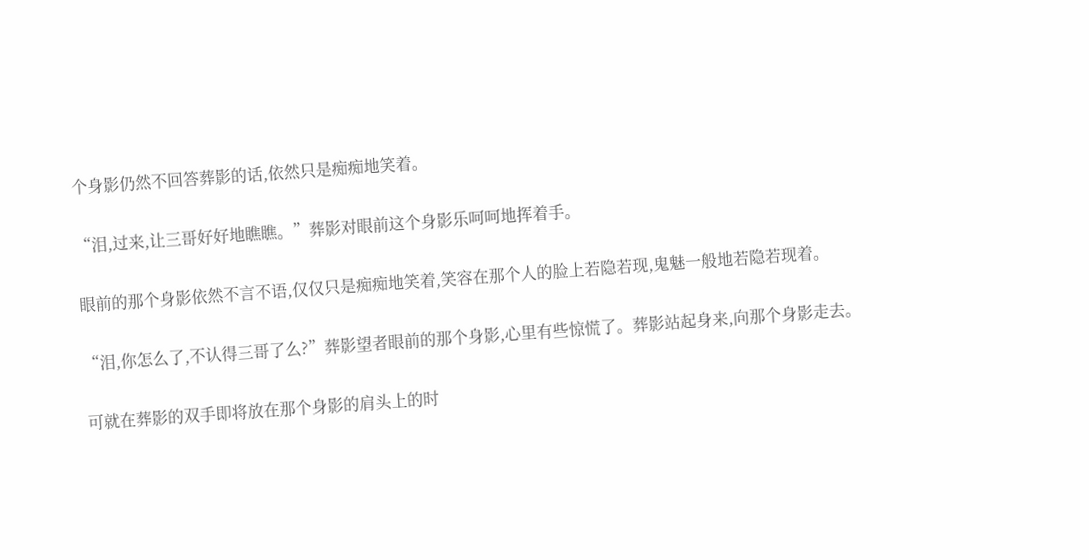个身影仍然不回答葬影的话,依然只是痴痴地笑着。

“泪,过来,让三哥好好地瞧瞧。”葬影对眼前这个身影乐呵呵地挥着手。

眼前的那个身影依然不言不语,仅仅只是痴痴地笑着,笑容在那个人的脸上若隐若现,鬼魅一般地若隐若现着。

“泪,你怎么了,不认得三哥了么?”葬影望者眼前的那个身影,心里有些惊慌了。葬影站起身来,向那个身影走去。

可就在葬影的双手即将放在那个身影的肩头上的时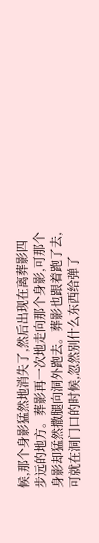候,那个身影猛然地消失了,然后出现在离葬影四步远的地方。葬影再一次地走向那个身影,可那个身影却猛然撒腿向洞外跑去。葬影也跟着跑了去,可就在洞门口的时候,忽然别什么东西给弹了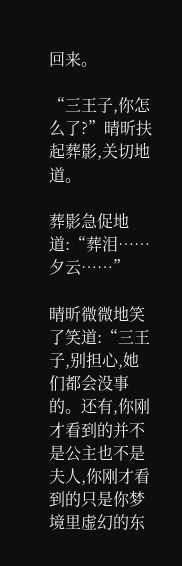回来。

“三王子,你怎么了?”晴昕扶起葬影,关切地道。

葬影急促地道:“葬泪……夕云……”

晴昕微微地笑了笑道:“三王子,别担心,她们都会没事的。还有,你刚才看到的并不是公主也不是夫人,你刚才看到的只是你梦境里虚幻的东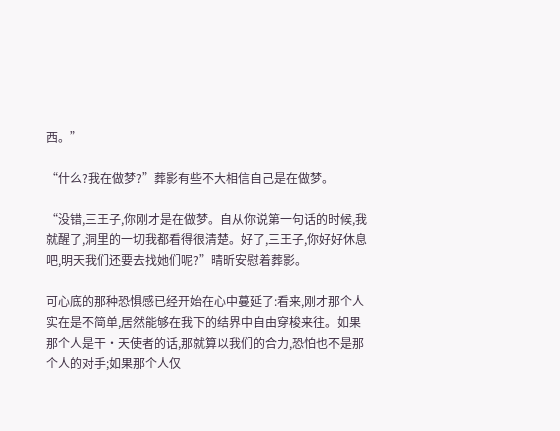西。”

“什么?我在做梦?”葬影有些不大相信自己是在做梦。

“没错,三王子,你刚才是在做梦。自从你说第一句话的时候,我就醒了,洞里的一切我都看得很清楚。好了,三王子,你好好休息吧,明天我们还要去找她们呢?”晴昕安慰着葬影。

可心底的那种恐惧感已经开始在心中蔓延了:看来,刚才那个人实在是不简单,居然能够在我下的结界中自由穿梭来往。如果那个人是干•天使者的话,那就算以我们的合力,恐怕也不是那个人的对手;如果那个人仅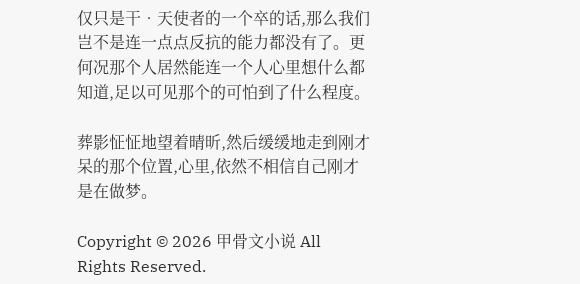仅只是干•天使者的一个卒的话,那么我们岂不是连一点点反抗的能力都没有了。更何况那个人居然能连一个人心里想什么都知道,足以可见那个的可怕到了什么程度。

葬影怔怔地望着晴昕,然后缓缓地走到刚才呆的那个位置,心里,依然不相信自己刚才是在做梦。

Copyright © 2026 甲骨文小说 All Rights Reserved.